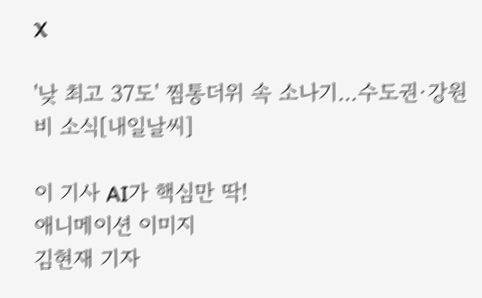X

'낮 최고 37도' 찜통더위 속 소나기…수도권·강원 비 소식[내일날씨]

이 기사 AI가 핵심만 딱!
애니메이션 이미지
김현재 기자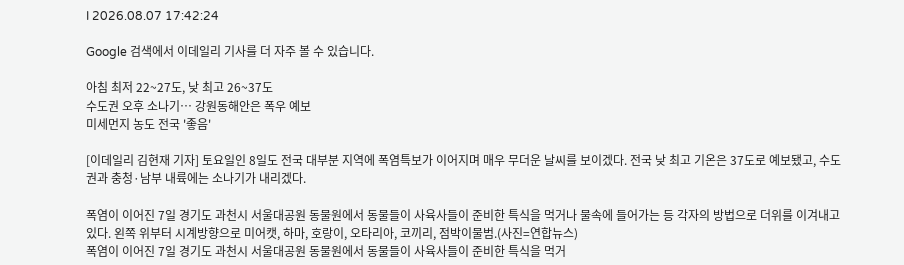I 2026.08.07 17:42:24

Google 검색에서 이데일리 기사를 더 자주 볼 수 있습니다.

아침 최저 22~27도, 낮 최고 26~37도
수도권 오후 소나기… 강원동해안은 폭우 예보
미세먼지 농도 전국 '좋음'

[이데일리 김현재 기자] 토요일인 8일도 전국 대부분 지역에 폭염특보가 이어지며 매우 무더운 날씨를 보이겠다. 전국 낮 최고 기온은 37도로 예보됐고, 수도권과 충청·남부 내륙에는 소나기가 내리겠다.

폭염이 이어진 7일 경기도 과천시 서울대공원 동물원에서 동물들이 사육사들이 준비한 특식을 먹거나 물속에 들어가는 등 각자의 방법으로 더위를 이겨내고 있다. 왼쪽 위부터 시계방향으로 미어캣, 하마, 호랑이, 오타리아, 코끼리, 점박이물범.(사진=연합뉴스)
폭염이 이어진 7일 경기도 과천시 서울대공원 동물원에서 동물들이 사육사들이 준비한 특식을 먹거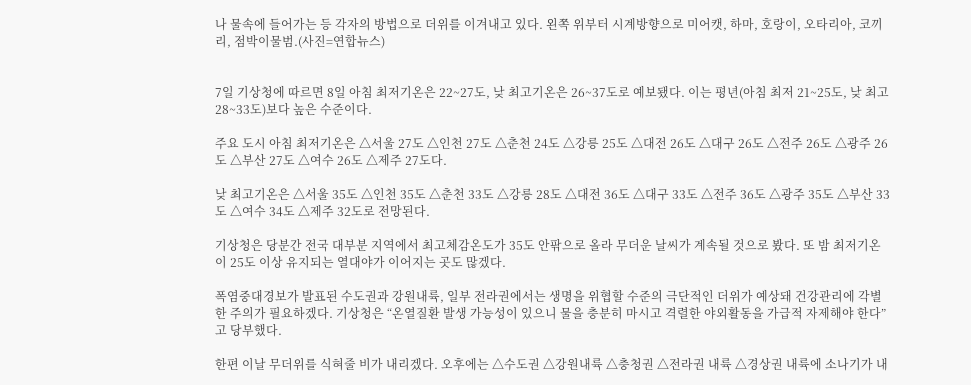나 물속에 들어가는 등 각자의 방법으로 더위를 이겨내고 있다. 왼쪽 위부터 시계방향으로 미어캣, 하마, 호랑이, 오타리아, 코끼리, 점박이물범.(사진=연합뉴스)


7일 기상청에 따르면 8일 아침 최저기온은 22~27도, 낮 최고기온은 26~37도로 예보됐다. 이는 평년(아침 최저 21~25도, 낮 최고 28~33도)보다 높은 수준이다.

주요 도시 아침 최저기온은 △서울 27도 △인천 27도 △춘천 24도 △강릉 25도 △대전 26도 △대구 26도 △전주 26도 △광주 26도 △부산 27도 △여수 26도 △제주 27도다.

낮 최고기온은 △서울 35도 △인천 35도 △춘천 33도 △강릉 28도 △대전 36도 △대구 33도 △전주 36도 △광주 35도 △부산 33도 △여수 34도 △제주 32도로 전망된다.

기상청은 당분간 전국 대부분 지역에서 최고체감온도가 35도 안팎으로 올라 무더운 날씨가 계속될 것으로 봤다. 또 밤 최저기온이 25도 이상 유지되는 열대야가 이어지는 곳도 많겠다.

폭염중대경보가 발표된 수도권과 강원내륙, 일부 전라권에서는 생명을 위협할 수준의 극단적인 더위가 예상돼 건강관리에 각별한 주의가 필요하겠다. 기상청은 “온열질환 발생 가능성이 있으니 물을 충분히 마시고 격렬한 야외활동을 가급적 자제해야 한다”고 당부했다.

한편 이날 무더위를 식혀줄 비가 내리겠다. 오후에는 △수도권 △강원내륙 △충청권 △전라권 내륙 △경상권 내륙에 소나기가 내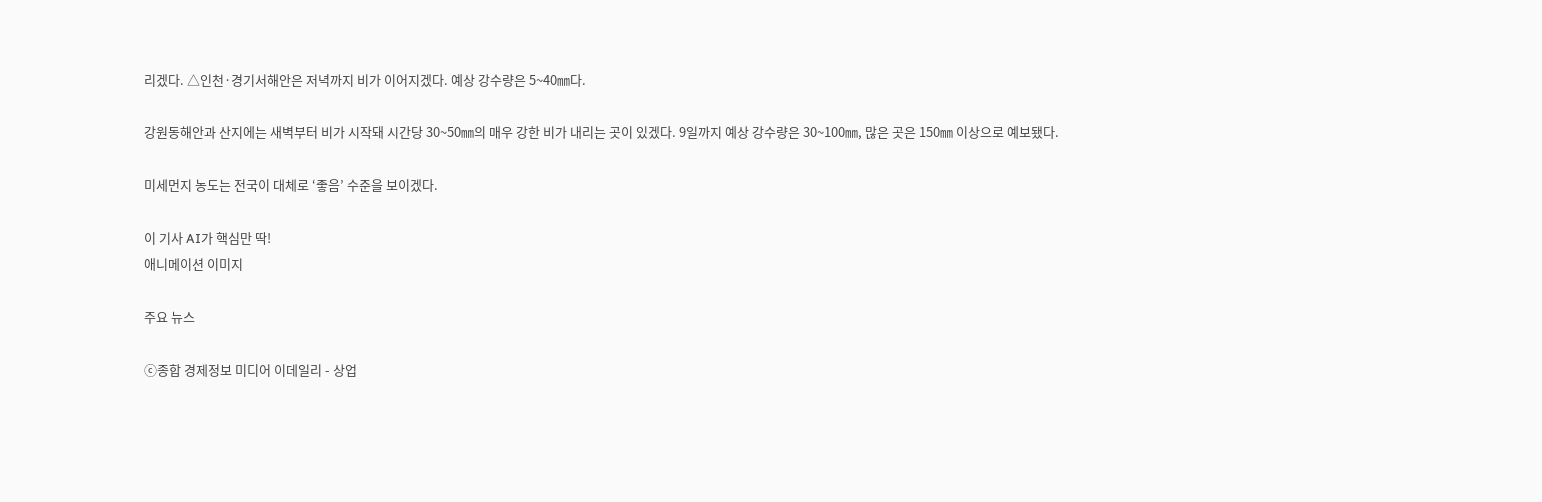리겠다. △인천·경기서해안은 저녁까지 비가 이어지겠다. 예상 강수량은 5~40㎜다.

강원동해안과 산지에는 새벽부터 비가 시작돼 시간당 30~50㎜의 매우 강한 비가 내리는 곳이 있겠다. 9일까지 예상 강수량은 30~100㎜, 많은 곳은 150㎜ 이상으로 예보됐다.

미세먼지 농도는 전국이 대체로 ‘좋음’ 수준을 보이겠다.

이 기사 AI가 핵심만 딱!
애니메이션 이미지

주요 뉴스

ⓒ종합 경제정보 미디어 이데일리 - 상업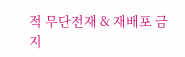적 무단전재 & 재배포 금지